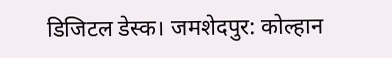डिजिटल डेस्क। जमशेदपुर: कोल्हान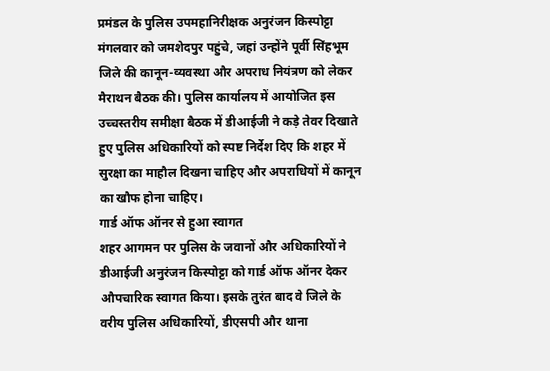प्रमंडल के पुलिस उपमहानिरीक्षक अनुरंजन किस्पोट्टा मंगलवार को जमशेदपुर पहुंचे, जहां उन्होंने पूर्वी सिंहभूम जिले की कानून-व्यवस्था और अपराध नियंत्रण को लेकर मैराथन बैठक की। पुलिस कार्यालय में आयोजित इस उच्चस्तरीय समीक्षा बैठक में डीआईजी ने कड़े तेवर दिखाते हुए पुलिस अधिकारियों को स्पष्ट निर्देश दिए कि शहर में सुरक्षा का माहौल दिखना चाहिए और अपराधियों में कानून का खौफ होना चाहिए।
गार्ड ऑफ ऑनर से हुआ स्वागत
शहर आगमन पर पुलिस के जवानों और अधिकारियों ने डीआईजी अनुरंजन किस्पोट्टा को गार्ड ऑफ ऑनर देकर औपचारिक स्वागत किया। इसके तुरंत बाद वे जिले के वरीय पुलिस अधिकारियों, डीएसपी और थाना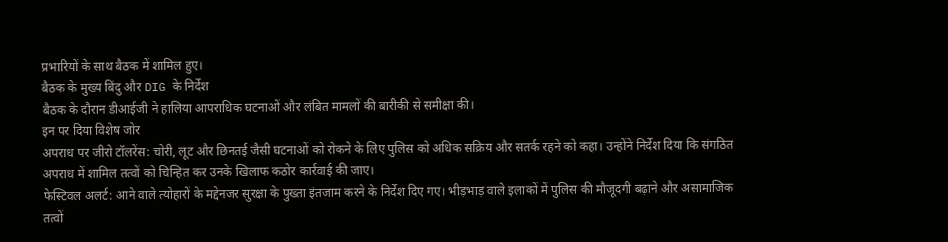प्रभारियों के साथ बैठक में शामिल हुए।
बैठक के मुख्य बिंदु और DIG के निर्देश
बैठक के दौरान डीआईजी ने हालिया आपराधिक घटनाओं और लंबित मामलों की बारीकी से समीक्षा की।
इन पर दिया विशेष जोर
अपराध पर जीरो टॉलरेंस: चोरी, लूट और छिनतई जैसी घटनाओं को रोकने के लिए पुलिस को अधिक सक्रिय और सतर्क रहने को कहा। उन्होंने निर्देश दिया कि संगठित अपराध में शामिल तत्वों को चिन्हित कर उनके खिलाफ कठोर कार्रवाई की जाए।
फेस्टिवल अलर्ट: आने वाले त्योहारों के मद्देनजर सुरक्षा के पुख्ता इंतजाम करने के निर्देश दिए गए। भीड़भाड़ वाले इलाकों में पुलिस की मौजूदगी बढ़ाने और असामाजिक तत्वों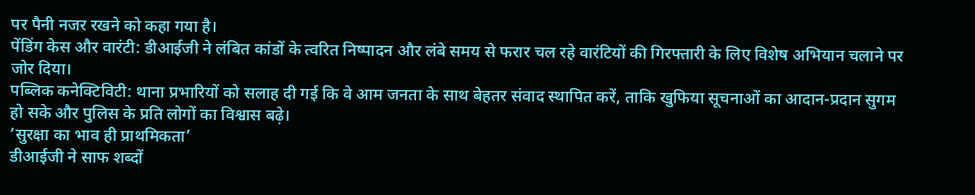पर पैनी नजर रखने को कहा गया है।
पेंडिंग केस और वारंटी: डीआईजी ने लंबित कांडों के त्वरित निष्पादन और लंबे समय से फरार चल रहे वारंटियों की गिरफ्तारी के लिए विशेष अभियान चलाने पर जोर दिया।
पब्लिक कनेक्टिविटी: थाना प्रभारियों को सलाह दी गई कि वे आम जनता के साथ बेहतर संवाद स्थापित करें, ताकि खुफिया सूचनाओं का आदान-प्रदान सुगम हो सके और पुलिस के प्रति लोगों का विश्वास बढ़े।
‘सुरक्षा का भाव ही प्राथमिकता’
डीआईजी ने साफ शब्दों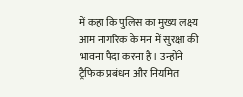में कहा कि पुलिस का मुख्य लक्ष्य आम नागरिक के मन में सुरक्षा की भावना पैदा करना है। उन्होंने ट्रैफिक प्रबंधन और नियमित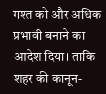गश्त को और अधिक प्रभावी बनाने का आदेश दिया। ताकि शहर की कानून-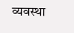व्यवस्था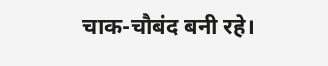चाक-चौबंद बनी रहे।